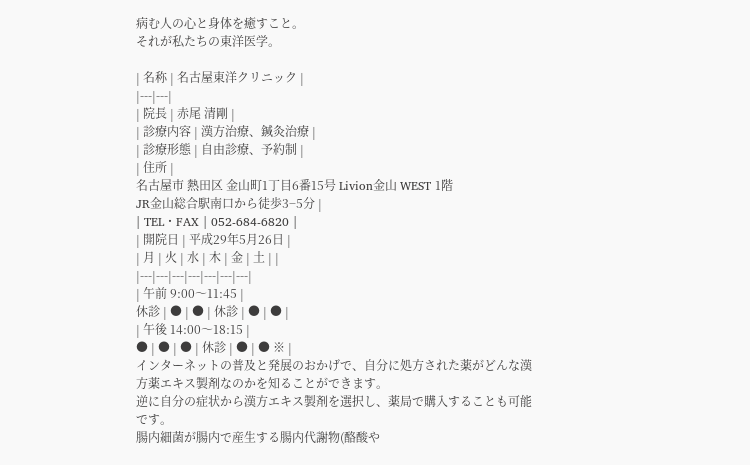病む人の心と身体を癒すこと。
それが私たちの東洋医学。

| 名称 | 名古屋東洋クリニック |
|---|---|
| 院長 | 赤尾 清剛 |
| 診療内容 | 漢方治療、鍼灸治療 |
| 診療形態 | 自由診療、予約制 |
| 住所 |
名古屋市 熱田区 金山町1丁目6番15号 Livion金山 WEST 1階
JR金山総合駅南口から徒歩3−5分 |
| TEL・FAX | 052-684-6820 |
| 開院日 | 平成29年5月26日 |
| 月 | 火 | 水 | 木 | 金 | 土 | |
|---|---|---|---|---|---|---|
| 午前 9:00〜11:45 |
休診 | ● | ● | 休診 | ● | ● |
| 午後 14:00〜18:15 |
● | ● | ● | 休診 | ● | ● ※ |
インターネットの普及と発展のおかげで、自分に処方された薬がどんな漢方薬エキス製剤なのかを知ることができます。
逆に自分の症状から漢方エキス製剤を選択し、薬局で購入することも可能です。
腸内細菌が腸内で産生する腸内代謝物(酪酸や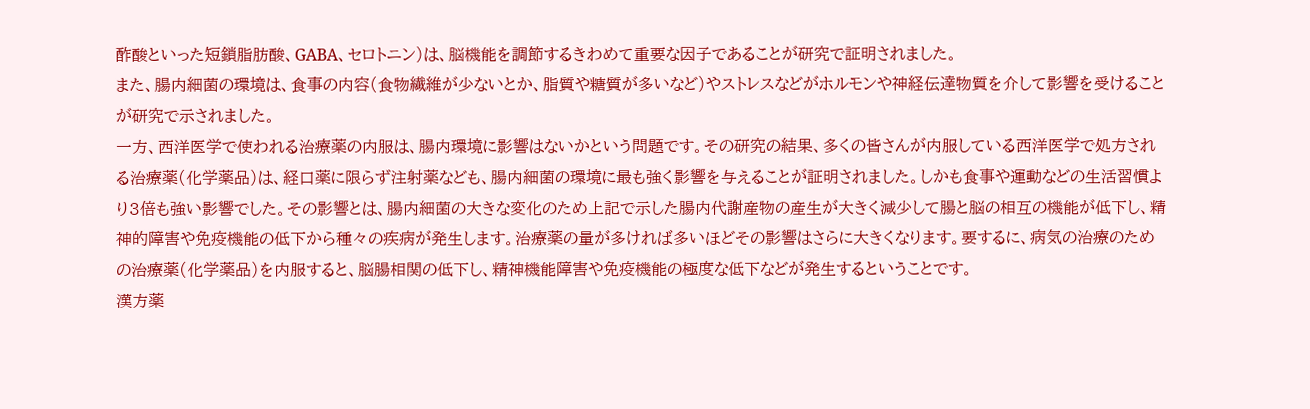酢酸といった短鎖脂肪酸、GABA、セロトニン)は、脳機能を調節するきわめて重要な因子であることが研究で証明されました。
また、腸内細菌の環境は、食事の内容(食物繊維が少ないとか、脂質や糖質が多いなど)やストレスなどがホルモンや神経伝達物質を介して影響を受けることが研究で示されました。
一方、西洋医学で使われる治療薬の内服は、腸内環境に影響はないかという問題です。その研究の結果、多くの皆さんが内服している西洋医学で処方される治療薬(化学薬品)は、経口薬に限らず注射薬なども、腸内細菌の環境に最も強く影響を与えることが証明されました。しかも食事や運動などの生活習慣より3倍も強い影響でした。その影響とは、腸内細菌の大きな変化のため上記で示した腸内代謝産物の産生が大きく減少して腸と脳の相互の機能が低下し、精神的障害や免疫機能の低下から種々の疾病が発生します。治療薬の量が多ければ多いほどその影響はさらに大きくなります。要するに、病気の治療のための治療薬(化学薬品)を内服すると、脳腸相関の低下し、精神機能障害や免疫機能の極度な低下などが発生するということです。
漢方薬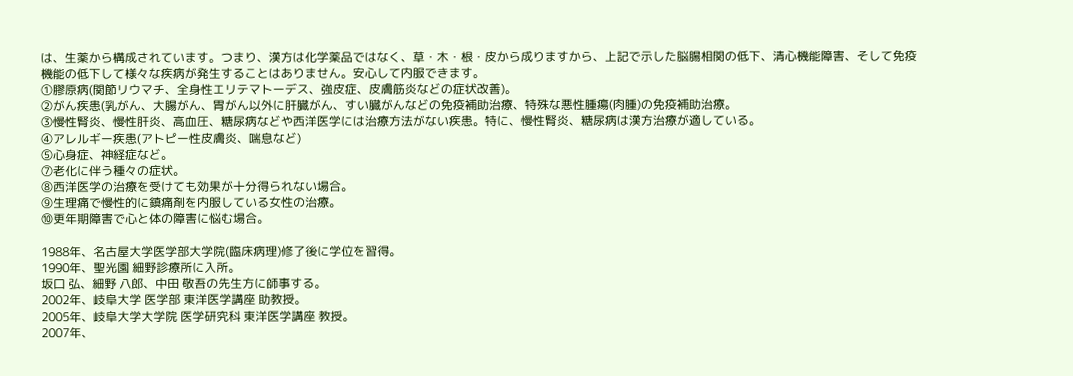は、生薬から構成されています。つまり、漢方は化学薬品ではなく、草・木・根・皮から成りますから、上記で示した脳腸相関の低下、清心機能障害、そして免疫機能の低下して様々な疾病が発生することはありません。安心して内服できます。
①膠原病(関節リウマチ、全身性エリテマトーデス、強皮症、皮膚筋炎などの症状改善)。
②がん疾患(乳がん、大腸がん、胃がん以外に肝臓がん、すい臓がんなどの免疫補助治療、特殊な悪性腫瘍(肉腫)の免疫補助治療。
③慢性腎炎、慢性肝炎、高血圧、糖尿病などや西洋医学には治療方法がない疾患。特に、慢性腎炎、糖尿病は漢方治療が適している。
④アレルギー疾患(アトピー性皮膚炎、喘息など)
⑤心身症、神経症など。
⑦老化に伴う種々の症状。
⑧西洋医学の治療を受けても効果が十分得られない場合。
⑨生理痛で慢性的に鎮痛剤を内服している女性の治療。
⑩更年期障害で心と体の障害に悩む場合。

1988年、名古屋大学医学部大学院(臨床病理)修了後に学位を習得。
1990年、聖光園 細野診療所に入所。
坂口 弘、細野 八郎、中田 敬吾の先生方に師事する。
2002年、岐阜大学 医学部 東洋医学講座 助教授。
2005年、岐阜大学大学院 医学研究科 東洋医学講座 教授。
2007年、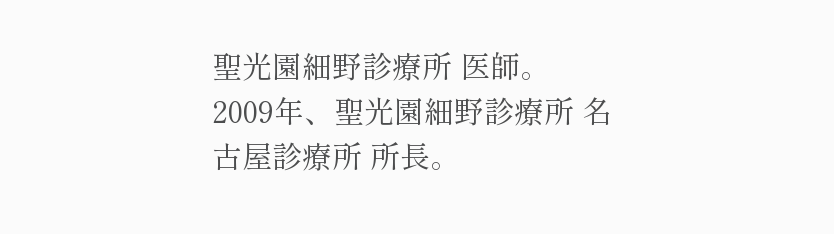聖光園細野診療所 医師。
2009年、聖光園細野診療所 名古屋診療所 所長。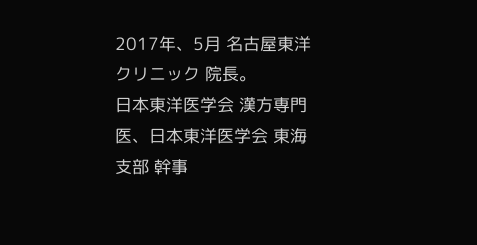2017年、5月 名古屋東洋クリニック 院長。
日本東洋医学会 漢方専門医、日本東洋医学会 東海支部 幹事